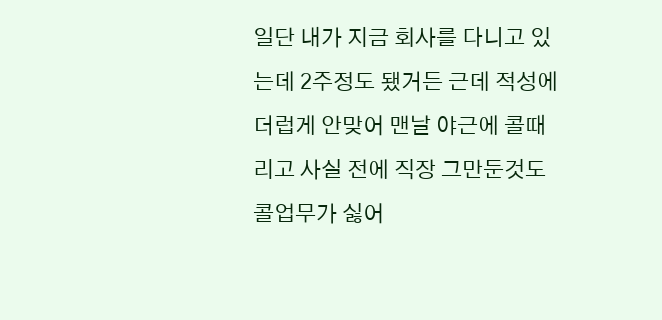일단 내가 지금 회사를 다니고 있는데 2주정도 됐거든 근데 적성에 더럽게 안맞어 맨날 야근에 콜때리고 사실 전에 직장 그만둔것도 콜업무가 싫어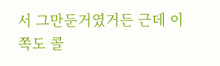서 그만둔거였거든 근데 이쪽도 콜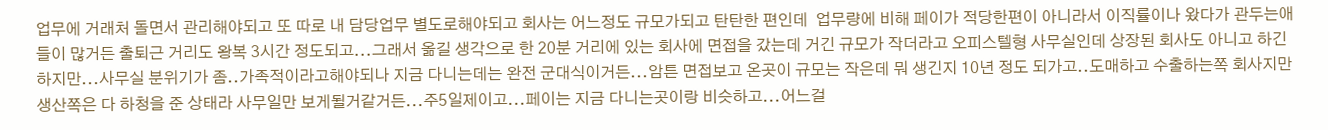업무에 거래처 돌면서 관리해야되고 또 따로 내 담당업무 별도로해야되고 회사는 어느정도 규모가되고 탄탄한 편인데  업무량에 비해 페이가 적당한편이 아니라서 이직률이나 왔다가 관두는애들이 많거든 출퇴근 거리도 왕복 3시간 정도되고...그래서 옮길 생각으로 한 20분 거리에 있는 회사에 면접을 갔는데 거긴 규모가 작더라고 오피스텔형 사무실인데 상장된 회사도 아니고 하긴하지만...사무실 분위기가 좀..가족적이라고해야되나 지금 다니는데는 완전 군대식이거든...암튼 면접보고 온곳이 규모는 작은데 뭐 생긴지 10년 정도 되가고..도매하고 수출하는쪽 회사지만 생산쪽은 다 하청을 준 상태라 사무일만 보게될거같거든...주5일제이고...페이는 지금 다니는곳이랑 비슷하고...어느걸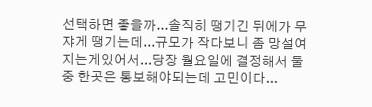선택하면 좋을까...솔직히 땡기긴 뒤에가 무쟈게 땡기는데...규모가 작다보니 좀 망설여지는게있어서...당장 월요일에 결정해서 둘 중 한곳은 통보해야되는데 고민이다...